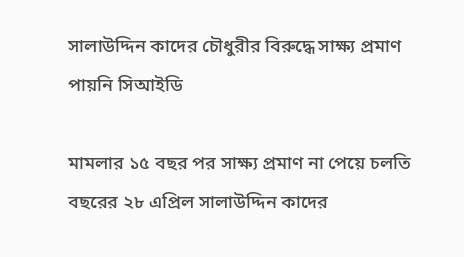সালাউদ্দিন কাদের চৌধুরীর বিরুদ্ধে সাক্ষ্য প্রমাণ পায়নি সিআইডি

মামলার ১৫ বছর পর সাক্ষ্য প্রমাণ না পেয়ে চলতি বছরের ২৮ এপ্রিল সালাউদ্দিন কাদের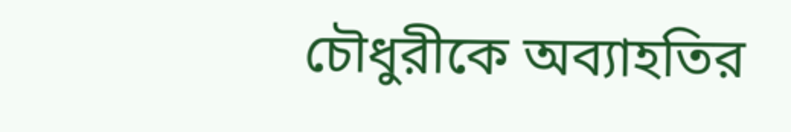চৌধুরীকে অব্যাহতির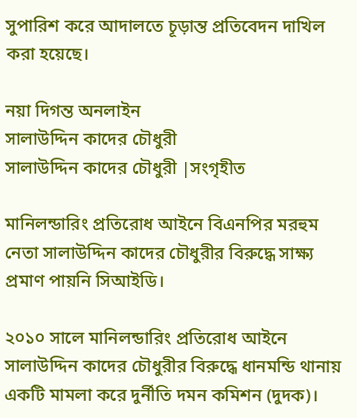সুপারিশ করে আদালতে চূড়ান্ত প্রতিবেদন দাখিল করা হয়েছে।

নয়া দিগন্ত অনলাইন
সালাউদ্দিন কাদের চৌধুরী
সালাউদ্দিন কাদের চৌধুরী |সংগৃহীত

মানিলন্ডারিং প্রতিরোধ আইনে বিএনপির মরহুম নেতা সালাউদ্দিন কাদের চৌধুরীর বিরুদ্ধে সাক্ষ্য প্রমাণ পায়নি সিআইডি।

২০১০ সালে মানিলন্ডারিং প্রতিরোধ আইনে সালাউদ্দিন কাদের চৌধুরীর বিরুদ্ধে ধানমন্ডি থানায় একটি মামলা করে দুর্নীতি দমন কমিশন (দুদক)।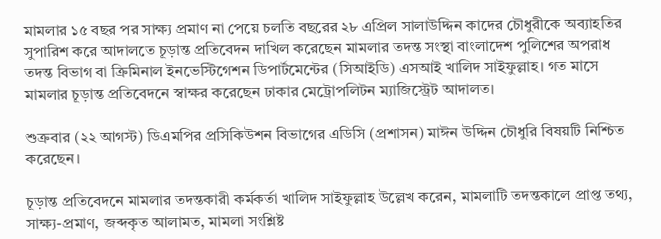মামলার ১৫ বছর পর সাক্ষ্য প্রমাণ না পেয়ে চলতি বছরের ২৮ এপ্রিল সালাউদ্দিন কাদের চৌধুরীকে অব্যাহতির সুপারিশ করে আদালতে চূড়ান্ত প্রতিবেদন দাখিল করেছেন মামলার তদন্ত সংস্থা বাংলাদেশ পুলিশের অপরাধ তদন্ত বিভাগ বা ক্রিমিনাল ইনভেস্টিগেশন ডিপার্টমেন্টের (সিআইডি) এসআই খালিদ সাইফুল্লাহ। গত মাসে মামলার চূড়ান্ত প্রতিবেদনে স্বাক্ষর করেছেন ঢাকার মেট্রোপলিটন ম্যাজিস্ট্রেট আদালত।

শুক্রবার (২২ আগস্ট) ডিএমপির প্রসিকিউশন বিভাগের এডিসি (প্রশাসন) মাঈন উদ্দিন চৌধুরি বিষয়টি নিশ্চিত করেছেন।

চূড়ান্ত প্রতিবেদনে মামলার তদন্তকারী কর্মকর্তা খালিদ সাইফুল্লাহ উল্লেখ করেন, মামলাটি তদন্তকালে প্রাপ্ত তথ্য, সাক্ষ্য-প্রমাণ, জব্দকৃত আলামত, মামলা সংশ্লিষ্ট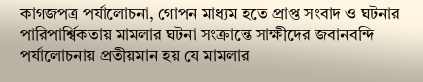কাগজপত্র পর্যালোচনা, গোপন মাধ্যম হতে প্রাপ্ত সংবাদ ও ঘটনার পারিপার্শ্বিকতায় মামলার ঘটনা সংক্রান্তে সাক্ষীদের জবানবন্দি পর্যালোচনায় প্রতীয়মান হয় যে মামলার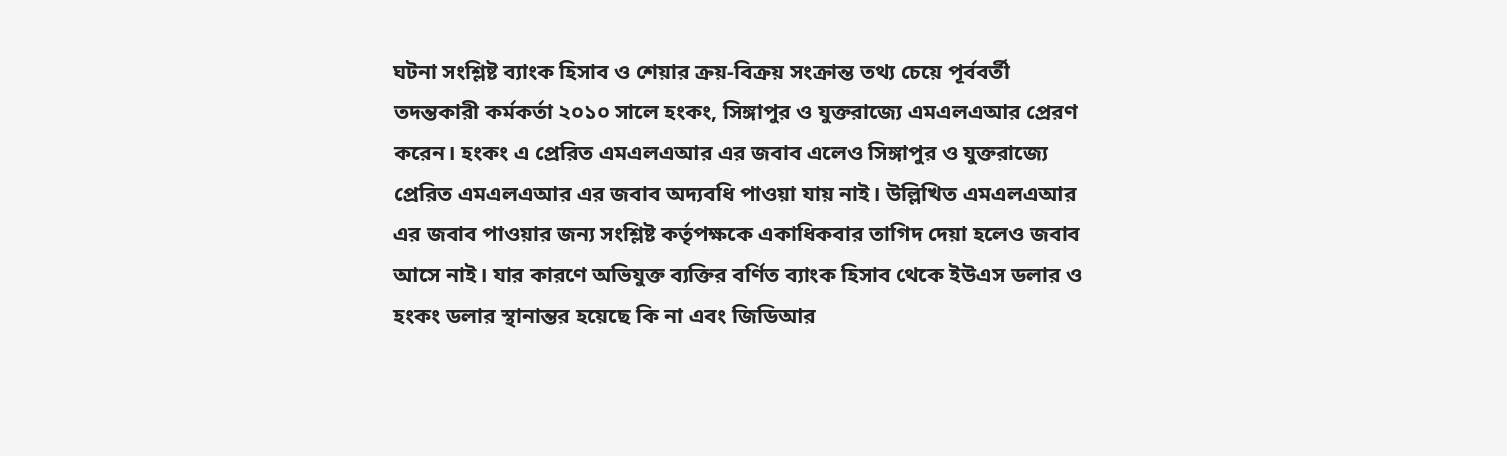ঘটনা সংশ্লিষ্ট ব্যাংক হিসাব ও শেয়ার ক্রয়-বিক্রয় সংক্রান্ত তথ্য চেয়ে পূর্ববর্তী তদন্তকারী কর্মকর্তা ২০১০ সালে হংকং, সিঙ্গাপুর ও যুক্তরাজ্যে এমএলএআর প্রেরণ করেন। হংকং এ প্রেরিত এমএলএআর এর জবাব এলেও সিঙ্গাপুর ও যুক্তরাজ্যে প্রেরিত এমএলএআর এর জবাব অদ্যবধি পাওয়া যায় নাই। উল্লিখিত এমএলএআর এর জবাব পাওয়ার জন্য সংশ্লিষ্ট কর্তৃপক্ষকে একাধিকবার তাগিদ দেয়া হলেও জবাব আসে নাই। যার কারণে অভিযুক্ত ব্যক্তির বর্ণিত ব্যাংক হিসাব থেকে ইউএস ডলার ও হংকং ডলার স্থানান্তর হয়েছে কি না এবং জিডিআর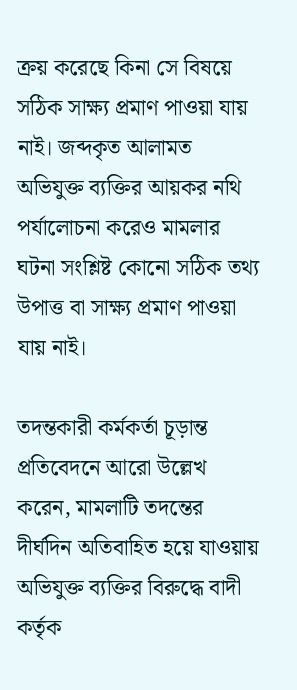ক্রয় করেছে কিনা সে বিষয়ে সঠিক সাক্ষ্য প্রমাণ পাওয়া যায় নাই। জব্দকৃত আলামত অভিযুক্ত ব্যক্তির আয়কর নথি পর্যালোচনা করেও মামলার ঘটনা সংশ্লিষ্ট কোনো সঠিক তথ্য উপাত্ত বা সাক্ষ্য প্রমাণ পাওয়া যায় নাই।

তদন্তকারী কর্মকর্তা চূড়ান্ত প্রতিবেদনে আরো উল্লেখ করেন, মামলাটি তদন্তের দীর্ঘদিন অতিবাহিত হয়ে যাওয়ায় অভিযুক্ত ব্যক্তির বিরুদ্ধে বাদী কর্তৃক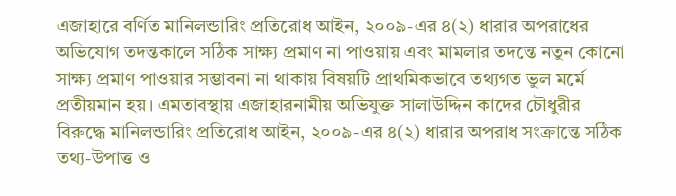এজাহারে বর্ণিত মানিলন্ডারিং প্রতিরোধ আইন, ২০০৯-এর ৪(২) ধারার অপরাধের অভিযোগ তদন্তকালে সঠিক সাক্ষ্য প্রমাণ না পাওয়ায় এবং মামলার তদন্তে নতুন কোনো সাক্ষ্য প্রমাণ পাওয়ার সম্ভাবনা না থাকায় বিষয়টি প্রাথমিকভাবে তথ্যগত ভুল মর্মে প্রতীয়মান হয়। এমতাবস্থায় এজাহারনামীয় অভিযুক্ত সালাউদ্দিন কাদের চৌধুরীর বিরুদ্ধে মানিলন্ডারিং প্রতিরোধ আইন, ২০০৯-এর ৪(২) ধারার অপরাধ সংক্রান্তে সঠিক তথ্য-উপাত্ত ও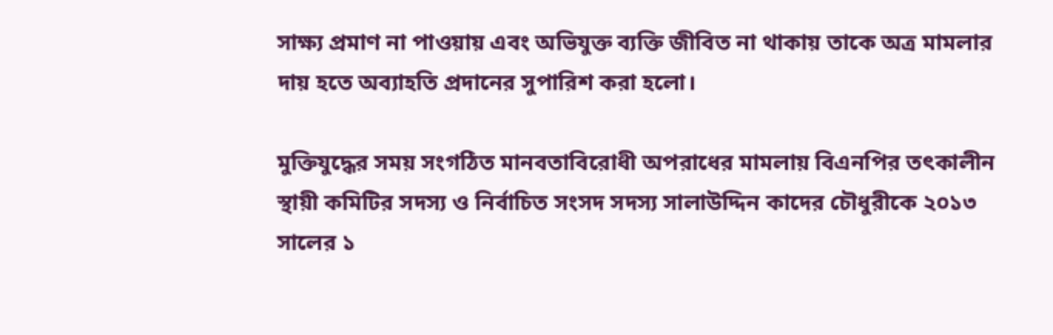সাক্ষ্য প্রমাণ না পাওয়ায় এবং অভিযুক্ত ব্যক্তি জীবিত না থাকায় তাকে অত্র মামলার দায় হতে অব্যাহতি প্রদানের সুপারিশ করা হলো।

মুক্তিযুদ্ধের সময় সংগঠিত মানবতাবিরোধী অপরাধের মামলায় বিএনপির তৎকালীন স্থায়ী কমিটির সদস্য ও নির্বাচিত সংসদ সদস্য সালাউদ্দিন কাদের চৌধুরীকে ২০১৩ সালের ১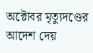অক্টোবর মৃত্যুদণ্ডের আদেশ দেয়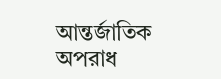আন্তর্জাতিক অপরাধ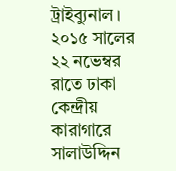ট্রাইব্যুনাল। ২০১৫ সালের ২২ নভেম্বর রাতে ঢাকা কেন্দ্রীয় কারাগারে সালাউদ্দিন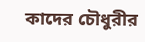কাদের চৌধুরীর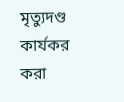মৃত্যুদণ্ড কার্যকর করা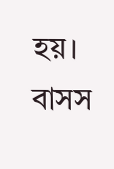হয়। বাসস